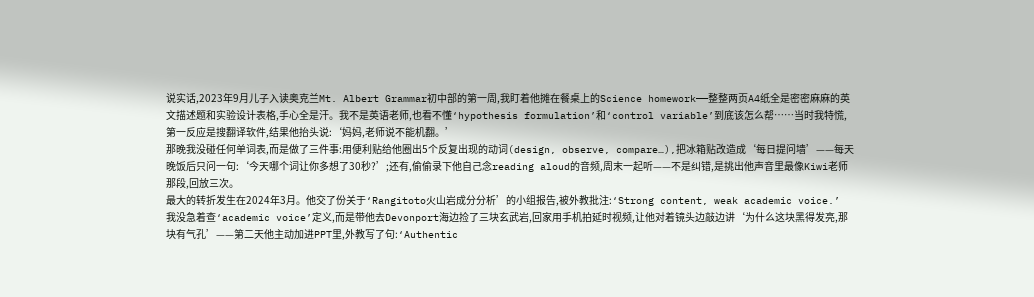说实话,2023年9月儿子入读奥克兰Mt. Albert Grammar初中部的第一周,我盯着他摊在餐桌上的Science homework——整整两页A4纸全是密密麻麻的英文描述题和实验设计表格,手心全是汗。我不是英语老师,也看不懂‘hypothesis formulation’和‘control variable’到底该怎么帮……当时我特慌,第一反应是搜翻译软件,结果他抬头说:‘妈妈,老师说不能机翻。’
那晚我没碰任何单词表,而是做了三件事:用便利贴给他圈出5个反复出现的动词(design, observe, compare…),把冰箱贴改造成‘每日提问墙’——每天晚饭后只问一句:‘今天哪个词让你多想了30秒?’;还有,偷偷录下他自己念reading aloud的音频,周末一起听——不是纠错,是挑出他声音里最像Kiwi老师那段,回放三次。
最大的转折发生在2024年3月。他交了份关于‘Rangitoto火山岩成分分析’的小组报告,被外教批注:‘Strong content, weak academic voice.’ 我没急着查‘academic voice’定义,而是带他去Devonport海边捡了三块玄武岩,回家用手机拍延时视频,让他对着镜头边敲边讲‘为什么这块黑得发亮,那块有气孔’——第二天他主动加进PPT里,外教写了句:‘Authentic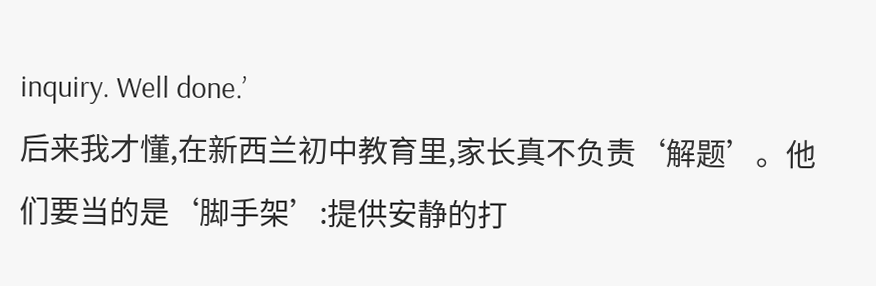inquiry. Well done.’
后来我才懂,在新西兰初中教育里,家长真不负责‘解题’。他们要当的是‘脚手架’:提供安静的打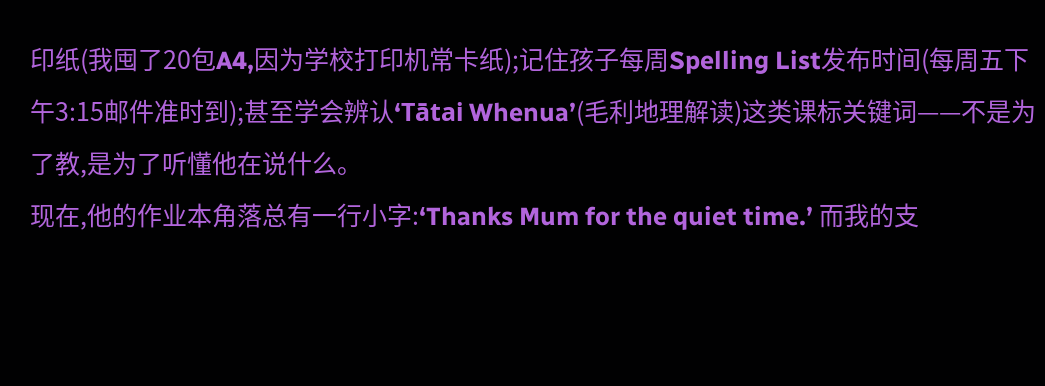印纸(我囤了20包A4,因为学校打印机常卡纸);记住孩子每周Spelling List发布时间(每周五下午3:15邮件准时到);甚至学会辨认‘Tātai Whenua’(毛利地理解读)这类课标关键词——不是为了教,是为了听懂他在说什么。
现在,他的作业本角落总有一行小字:‘Thanks Mum for the quiet time.’ 而我的支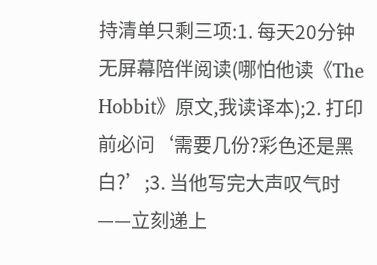持清单只剩三项:1. 每天20分钟无屏幕陪伴阅读(哪怕他读《The Hobbit》原文,我读译本);2. 打印前必问‘需要几份?彩色还是黑白?’;3. 当他写完大声叹气时——立刻递上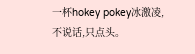一杯hokey pokey冰激凌,不说话,只点头。